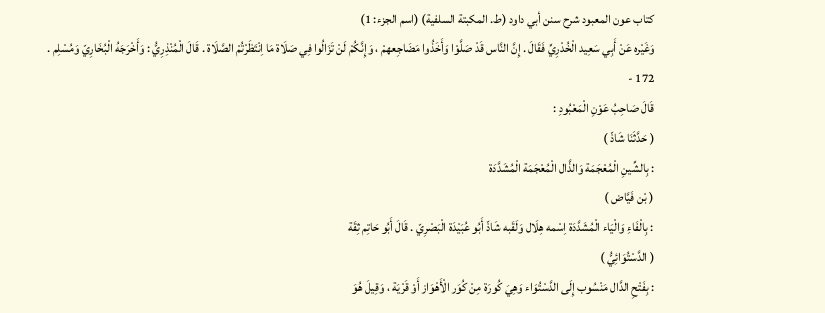كتاب عون المعبود شرح سنن أبي داود (ط. المكبتة السلفية) (اسم الجزء: 1)
وَغَيْره عَنْ أَبِي سَعِيد الْخُدْرِيِّ فَقَالَ . إِنَّ النَّاس قَدْ صَلَّوْا وَأَخَذُوا مَضَاجِعهمْ ، وَإِنَّكُمْ لَنْ تَزَالُوا فِي صَلَاة مَا اِنْتَظَرْتُمْ الصَّلَاة . قَالَ الْمُنْذِرِيُّ : وَأَخْرَجَهُ الْبُخَارِيّ وَمُسْلِم .
172 -
قَالَ صَاحِبُ عَوْنِ الْمَعْبُودِ :
( حَدَّثَنَا شَاذّ )
: بِالشِّينِ الْمُعْجَمَة وَالذَّال الْمُعْجَمَة الْمُشَدَّدَة
( بْن فَيَّاض )
: بِالْفَاءِ وَالْيَاء الْمُشَدَّدَة اِسْمه هِلَال وَلَقَبه شَاذّ أَبُو عُبَيْدَة الْبَصْرِيّ . قَالَ أَبُو حَاتِم ثِقَة
( الدَّسْتُوَائِيُّ )
: بِفَتْحِ الدَّال مَنْسُوب إِلَى الدَّسْتُوَاء وَهِيَ كُورَة مِنْ كُوَر الْأَهْوَاز أَوْ قَرْيَة ، وَقِيلَ هُوَ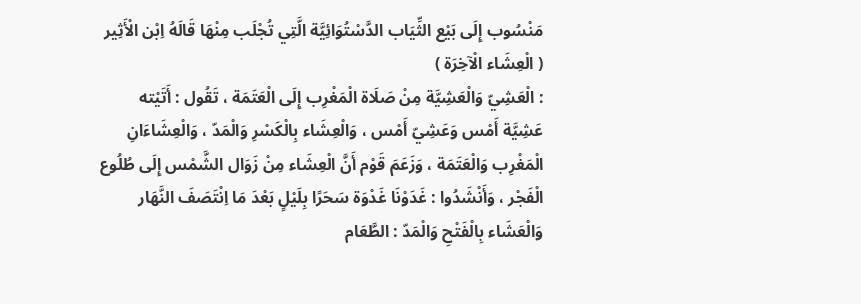مَنْسُوب إِلَى بَيْع الثِّيَاب الدَّسْتُوَائِيَّة الَّتِي تُجْلَب مِنْهَا قَالَهُ اِبْن الْأَثِير
( الْعِشَاء الْآخِرَة )
: الْعَشِيّ وَالْعَشِيَّة مِنْ صَلَاة الْمَغْرِب إِلَى الْعَتَمَة ، تَقُول : أَتَيْته عَشِيَّة أَمْس وَعَشِيّ أَمْس ، وَالْعِشَاء بِالْكَسْرِ وَالْمَدّ ، وَالْعِشَاءَانِ الْمَغْرِب وَالْعَتَمَة ، وَزَعَمَ قَوْم أَنَّ الْعِشَاء مِنْ زَوَال الشَّمْس إِلَى طُلُوع الْفَجْر ، وَأَنْشَدُوا : غَدَوْنَا غَدْوَة سَحَرًا بِلَيْلٍ بَعْدَ مَا اِنْتَصَفَ النَّهَار وَالْعَشَاء بِالْفَتْحِ وَالْمَدّ : الطَّعَام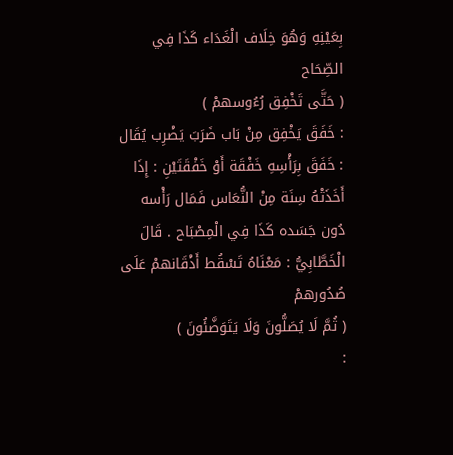بِعَيْنِهِ وَهُوَ خِلَاف الْغَدَاء كَذَا فِي الصِّحَاح
( حَتَّى تَخْفِق رُءُوسهمْ )
: خَفَقَ يَخْفِق مِنْ بَاب ضَرَبَ يَضْرِب يُقَال : خَفَقَ بِرَأْسِهِ خَفْقَة أَوْ خَفْقَتَيْنِ : إِذَا أَخَذَتْهُ سِنَة مِنْ النُّعَاس فَمَال رَأْسه دُون جَسَده كَذَا فِي الْمِصْبَاح . قَالَ الْخَطَّابِيُّ : مَعْنَاهُ تَسْقُط أَذْقَانهمْ عَلَى صُدُورهمْ
( ثُمَّ لَا يُصَلُّونَ وَلَا يَتَوَضَّئُونَ )
: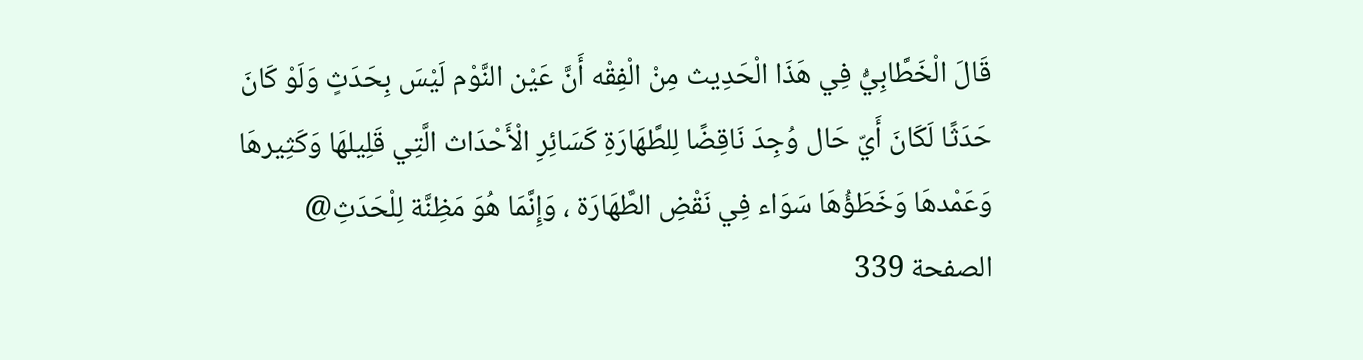قَالَ الْخَطَّابِيُّ فِي هَذَا الْحَدِيث مِنْ الْفِقْه أَنَّ عَيْن النَّوْم لَيْسَ بِحَدَثٍ وَلَوْ كَانَ حَدَثًا لَكَانَ أَيّ حَال وُجِدَ نَاقِضًا لِلطَّهَارَةِ كَسَائِرِ الْأَحْدَاث الَّتِي قَلِيلهَا وَكَثِيرهَا وَعَمْدهَا وَخَطَؤُهَا سَوَاء فِي نَقْضِ الطَّهَارَة ، وَإِنَّمَا هُوَ مَظِنَّة لِلْحَدَثِ@
الصفحة 339